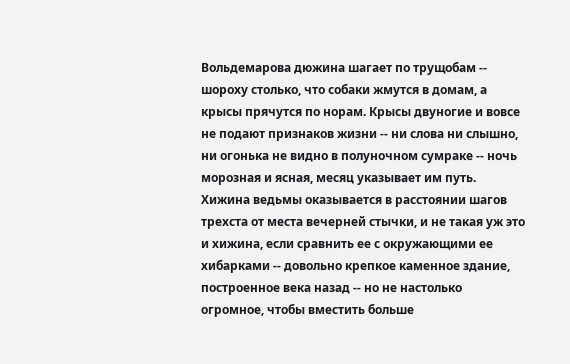Вольдемарова дюжина шагает по трущобам -- шороху столько, что собаки жмутся в домам, а крысы прячутся по норам. Крысы двуногие и вовсе не подают признаков жизни -- ни слова ни слышно, ни огонька не видно в полуночном сумраке -- ночь морозная и ясная, месяц указывает им путь.
Хижина ведьмы оказывается в расстоянии шагов трехста от места вечерней стычки, и не такая уж это и хижина, если сравнить ее с окружающими ее хибарками -- довольно крепкое каменное здание, построенное века назад -- но не настолько огромное, чтобы вместить больше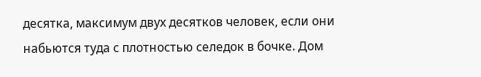десятка, максимум двух десятков человек, если они набьются туда с плотностью селедок в бочке. Дом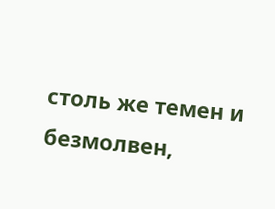столь же темен и безмолвен,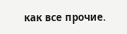как все прочие.